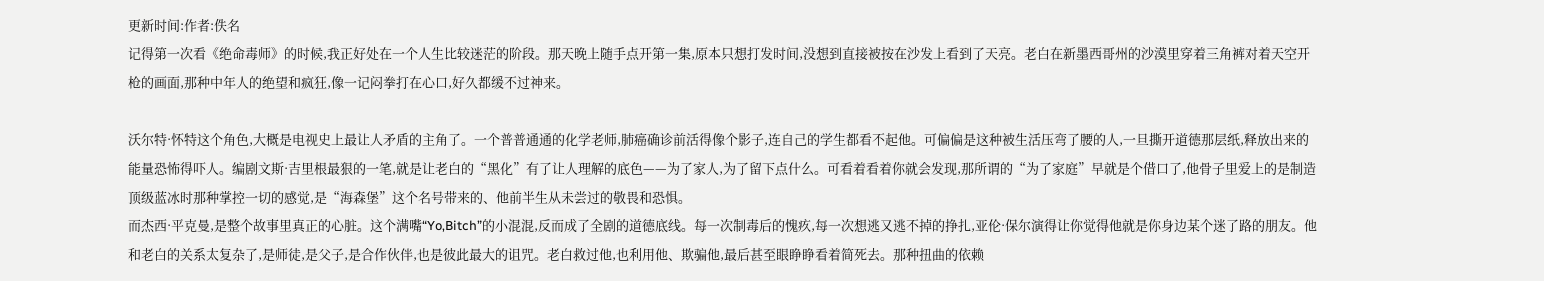更新时间:作者:佚名
记得第一次看《绝命毒师》的时候,我正好处在一个人生比较迷茫的阶段。那天晚上随手点开第一集,原本只想打发时间,没想到直接被按在沙发上看到了天亮。老白在新墨西哥州的沙漠里穿着三角裤对着天空开枪的画面,那种中年人的绝望和疯狂,像一记闷拳打在心口,好久都缓不过神来。

沃尔特·怀特这个角色,大概是电视史上最让人矛盾的主角了。一个普普通通的化学老师,肺癌确诊前活得像个影子,连自己的学生都看不起他。可偏偏是这种被生活压弯了腰的人,一旦撕开道德那层纸,释放出来的能量恐怖得吓人。编剧文斯·吉里根最狠的一笔,就是让老白的“黑化”有了让人理解的底色——为了家人,为了留下点什么。可看着看着你就会发现,那所谓的“为了家庭”早就是个借口了,他骨子里爱上的是制造顶级蓝冰时那种掌控一切的感觉,是“海森堡”这个名号带来的、他前半生从未尝过的敬畏和恐惧。
而杰西·平克曼,是整个故事里真正的心脏。这个满嘴“Yo,Bitch”的小混混,反而成了全剧的道德底线。每一次制毒后的愧疚,每一次想逃又逃不掉的挣扎,亚伦·保尔演得让你觉得他就是你身边某个迷了路的朋友。他和老白的关系太复杂了,是师徒,是父子,是合作伙伴,也是彼此最大的诅咒。老白救过他,也利用他、欺骗他,最后甚至眼睁睁看着简死去。那种扭曲的依赖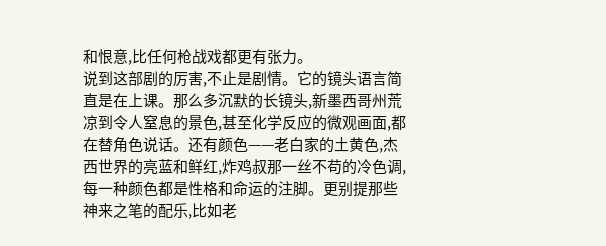和恨意,比任何枪战戏都更有张力。
说到这部剧的厉害,不止是剧情。它的镜头语言简直是在上课。那么多沉默的长镜头,新墨西哥州荒凉到令人窒息的景色,甚至化学反应的微观画面,都在替角色说话。还有颜色——老白家的土黄色,杰西世界的亮蓝和鲜红,炸鸡叔那一丝不苟的冷色调,每一种颜色都是性格和命运的注脚。更别提那些神来之笔的配乐,比如老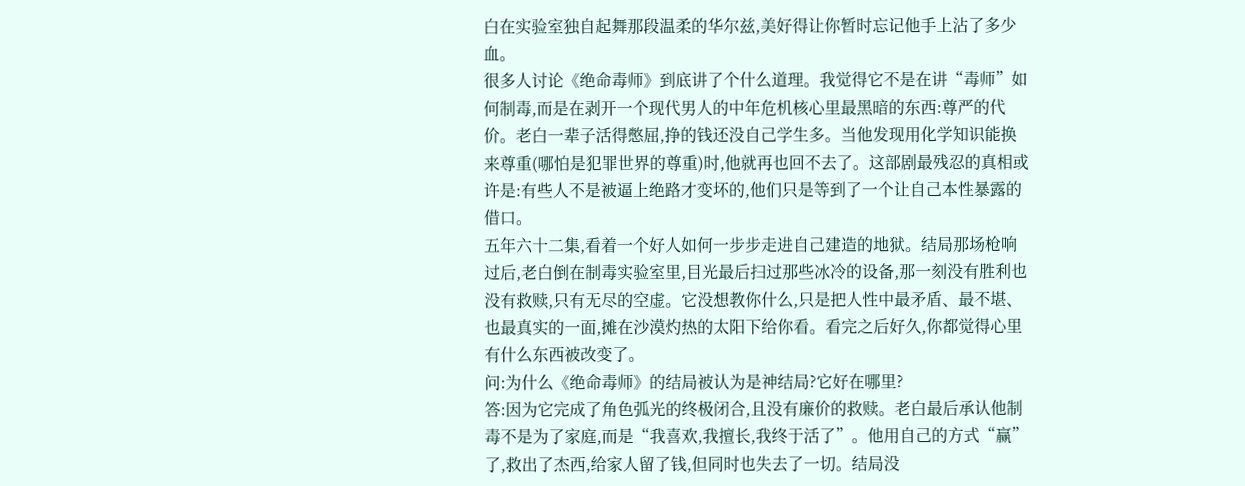白在实验室独自起舞那段温柔的华尔兹,美好得让你暂时忘记他手上沾了多少血。
很多人讨论《绝命毒师》到底讲了个什么道理。我觉得它不是在讲“毒师”如何制毒,而是在剥开一个现代男人的中年危机核心里最黑暗的东西:尊严的代价。老白一辈子活得憋屈,挣的钱还没自己学生多。当他发现用化学知识能换来尊重(哪怕是犯罪世界的尊重)时,他就再也回不去了。这部剧最残忍的真相或许是:有些人不是被逼上绝路才变坏的,他们只是等到了一个让自己本性暴露的借口。
五年六十二集,看着一个好人如何一步步走进自己建造的地狱。结局那场枪响过后,老白倒在制毒实验室里,目光最后扫过那些冰冷的设备,那一刻没有胜利也没有救赎,只有无尽的空虚。它没想教你什么,只是把人性中最矛盾、最不堪、也最真实的一面,摊在沙漠灼热的太阳下给你看。看完之后好久,你都觉得心里有什么东西被改变了。
问:为什么《绝命毒师》的结局被认为是神结局?它好在哪里?
答:因为它完成了角色弧光的终极闭合,且没有廉价的救赎。老白最后承认他制毒不是为了家庭,而是“我喜欢,我擅长,我终于活了”。他用自己的方式“赢”了,救出了杰西,给家人留了钱,但同时也失去了一切。结局没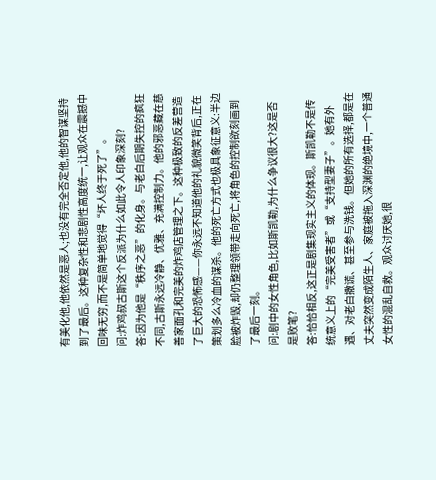有美化他,他依然是恶人;也没有完全否定他,他的智谋坚持到了最后。这种复杂性和悲剧性高度统一,让观众在震撼中回味无穷,而不是简单地觉得“坏人终于死了”。
问:炸鸡叔古斯这个反派为什么如此令人印象深刻?
答:因为他是“秩序之恶”的化身。与老白后期失控的疯狂不同,古斯永远冷静、优雅、充满控制力。他的邪恶藏在慈善家面孔和完美的炸鸡店管理之下。这种极致的反差营造了巨大的恐怖感——你永远不知道他的礼貌微笑背后,正在策划多么冷血的谋杀。他的死亡方式也极具象征意义:半边脸被炸毁,却仍整理领带走向死亡,将角色的控制欲刻画到了最后一刻。
问:剧中的女性角色,比如斯凯勒,为什么争议很大?这是否是败笔?
答:恰恰相反,这正是剧集现实主义的体现。斯凯勒不是传统意义上的“完美受害者”或“支持型妻子”。她有外遇、对老白撒谎、甚至参与洗钱。但她的所有选择,都是在丈夫突然变成陌生人、家庭被拖入深渊的绝境中,一个普通女性的混乱自救。观众讨厌她,很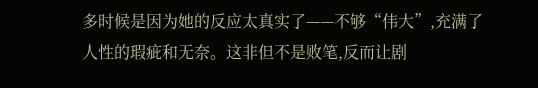多时候是因为她的反应太真实了——不够“伟大”,充满了人性的瑕疵和无奈。这非但不是败笔,反而让剧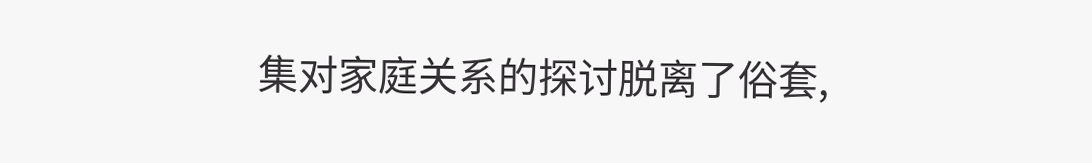集对家庭关系的探讨脱离了俗套,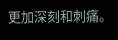更加深刻和刺痛。